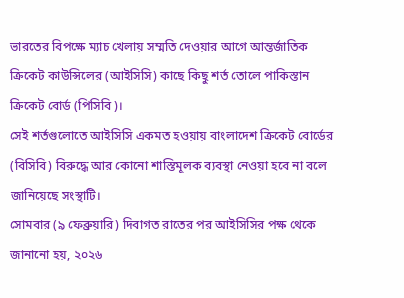ভারতের বিপক্ষে ম্যাচ খেলায় সম্মতি দেওয়ার আগে আন্তর্জাতিক ক্রিকেট কাউন্সিলের (আইসিসি) কাছে কিছু শর্ত তোলে পাকিস্তান ক্রিকেট বোর্ড (পিসিবি)।
সেই শর্তগুলোতে আইসিসি একমত হওয়ায় বাংলাদেশ ক্রিকেট বোর্ডের (বিসিবি) বিরুদ্ধে আর কোনো শাস্তিমূলক ব্যবস্থা নেওয়া হবে না বলে জানিয়েছে সংস্থাটি।
সোমবার (৯ ফেব্রুয়ারি) দিবাগত রাতের পর আইসিসির পক্ষ থেকে জানানো হয়, ২০২৬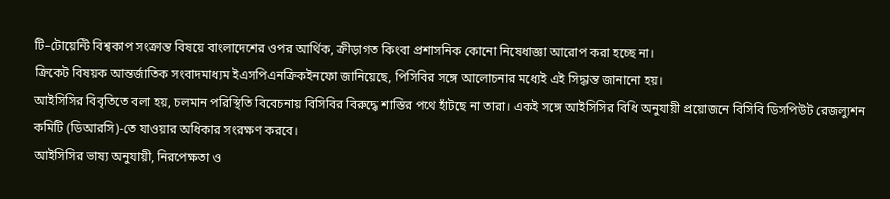টি–টোয়েন্টি বিশ্বকাপ সংক্রান্ত বিষয়ে বাংলাদেশের ওপর আর্থিক, ক্রীড়াগত কিংবা প্রশাসনিক কোনো নিষেধাজ্ঞা আরোপ করা হচ্ছে না।
ক্রিকেট বিষয়ক আন্তর্জাতিক সংবাদমাধ্যম ইএসপিএনক্রিকইনফো জানিয়েছে, পিসিবির সঙ্গে আলোচনার মধ্যেই এই সিদ্ধান্ত জানানো হয়।
আইসিসির বিবৃতিতে বলা হয়, চলমান পরিস্থিতি বিবেচনায় বিসিবির বিরুদ্ধে শাস্তির পথে হাঁটছে না তারা। একই সঙ্গে আইসিসির বিধি অনুযায়ী প্রয়োজনে বিসিবি ডিসপিউট রেজল্যুশন কমিটি (ডিআরসি)-তে যাওয়ার অধিকার সংরক্ষণ করবে।
আইসিসির ভাষ্য অনুযায়ী, নিরপেক্ষতা ও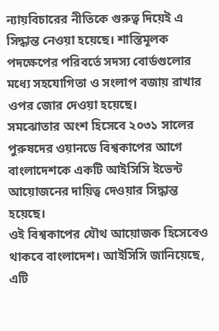ন্যায়বিচারের নীতিকে গুরুত্ব দিয়েই এ সিদ্ধান্ত নেওয়া হয়েছে। শাস্তিমূলক পদক্ষেপের পরিবর্তে সদস্য বোর্ডগুলোর মধ্যে সহযোগিতা ও সংলাপ বজায় রাখার ওপর জোর দেওয়া হয়েছে।
সমঝোতার অংশ হিসেবে ২০৩১ সালের পুরুষদের ওয়ানডে বিশ্বকাপের আগে বাংলাদেশকে একটি আইসিসি ইভেন্ট আয়োজনের দায়িত্ব দেওয়ার সিদ্ধান্ত হয়েছে।
ওই বিশ্বকাপের যৌথ আয়োজক হিসেবেও থাকবে বাংলাদেশ। আইসিসি জানিয়েছে, এটি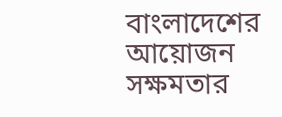বাংলাদেশের আয়োজন সক্ষমতার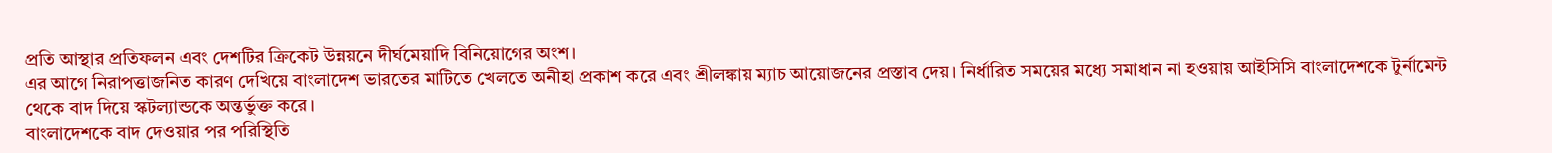প্রতি আস্থার প্রতিফলন এবং দেশটির ক্রিকেট উন্নয়নে দীর্ঘমেয়াদি বিনিয়োগের অংশ।
এর আগে নিরাপত্তাজনিত কারণ দেখিয়ে বাংলাদেশ ভারতের মাটিতে খেলতে অনীহা প্রকাশ করে এবং শ্রীলঙ্কায় ম্যাচ আয়োজনের প্রস্তাব দেয়। নির্ধারিত সময়ের মধ্যে সমাধান না হওয়ায় আইসিসি বাংলাদেশকে টুর্নামেন্ট থেকে বাদ দিয়ে স্কটল্যান্ডকে অন্তর্ভুক্ত করে।
বাংলাদেশকে বাদ দেওয়ার পর পরিস্থিতি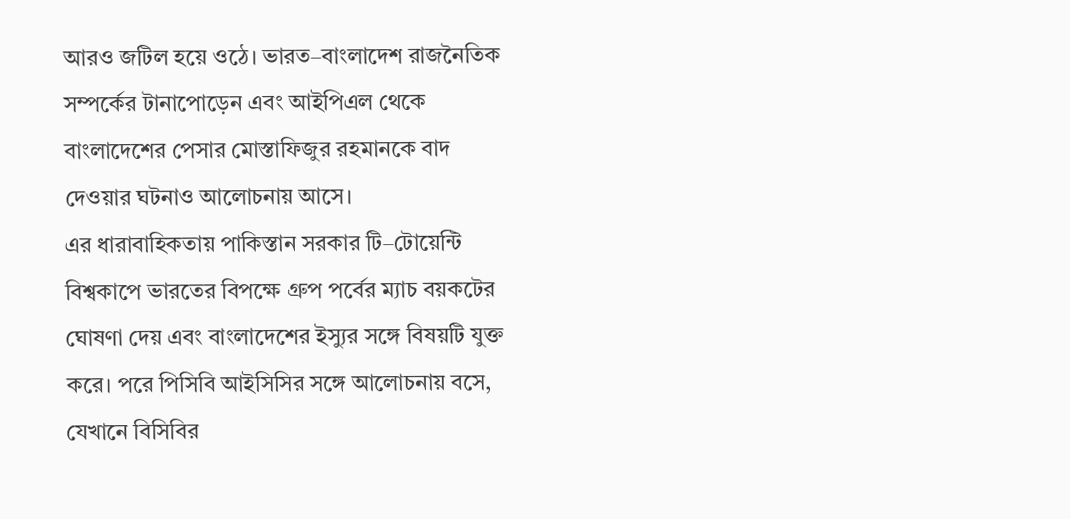আরও জটিল হয়ে ওঠে। ভারত–বাংলাদেশ রাজনৈতিক সম্পর্কের টানাপোড়েন এবং আইপিএল থেকে বাংলাদেশের পেসার মোস্তাফিজুর রহমানকে বাদ দেওয়ার ঘটনাও আলোচনায় আসে।
এর ধারাবাহিকতায় পাকিস্তান সরকার টি–টোয়েন্টি বিশ্বকাপে ভারতের বিপক্ষে গ্রুপ পর্বের ম্যাচ বয়কটের ঘোষণা দেয় এবং বাংলাদেশের ইস্যুর সঙ্গে বিষয়টি যুক্ত করে। পরে পিসিবি আইসিসির সঙ্গে আলোচনায় বসে, যেখানে বিসিবির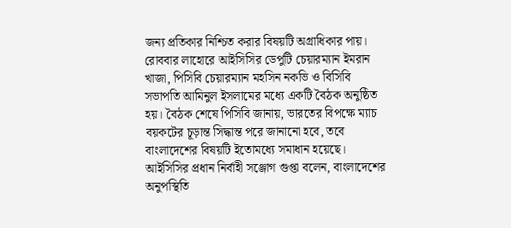জন্য প্রতিকার নিশ্চিত করার বিষয়টি অগ্রাধিকার পায়।
রোববার লাহোরে আইসিসির ডেপুটি চেয়ারম্যান ইমরান খাজা, পিসিবি চেয়ারম্যান মহসিন নকভি ও বিসিবি সভাপতি আমিনুল ইসলামের মধ্যে একটি বৈঠক অনুষ্ঠিত হয়। বৈঠক শেষে পিসিবি জানায়, ভারতের বিপক্ষে ম্যাচ বয়কটের চূড়ান্ত সিদ্ধান্ত পরে জানানো হবে, তবে বাংলাদেশের বিষয়টি ইতোমধ্যে সমাধান হয়েছে।
আইসিসির প্রধান নির্বাহী সঞ্জোগ গুপ্তা বলেন, বাংলাদেশের অনুপস্থিতি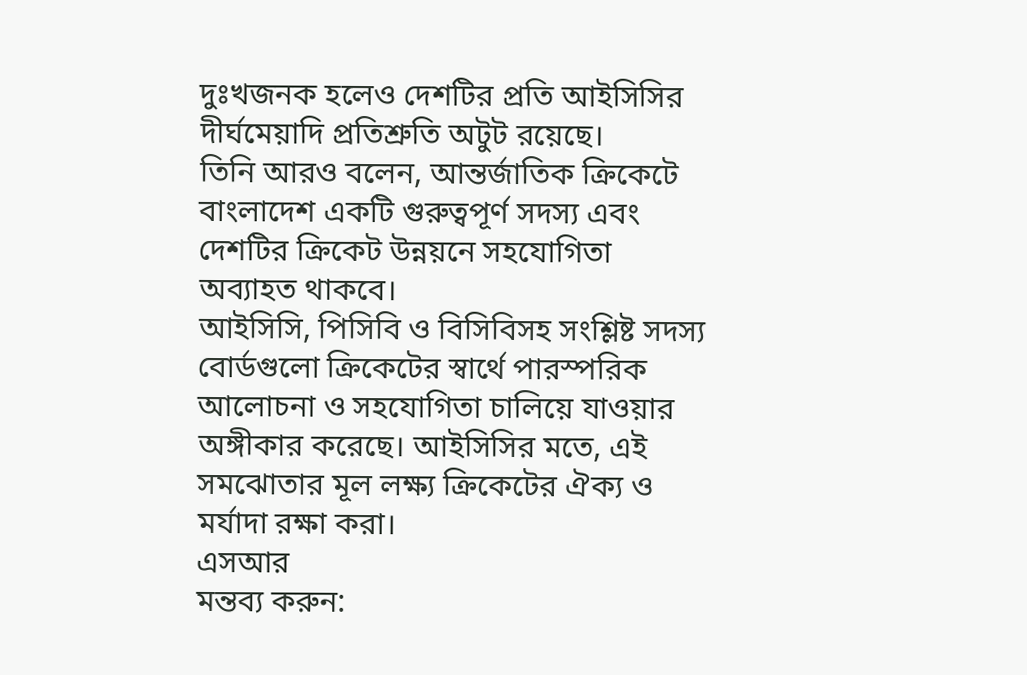দুঃখজনক হলেও দেশটির প্রতি আইসিসির দীর্ঘমেয়াদি প্রতিশ্রুতি অটুট রয়েছে।
তিনি আরও বলেন, আন্তর্জাতিক ক্রিকেটে বাংলাদেশ একটি গুরুত্বপূর্ণ সদস্য এবং দেশটির ক্রিকেট উন্নয়নে সহযোগিতা অব্যাহত থাকবে।
আইসিসি, পিসিবি ও বিসিবিসহ সংশ্লিষ্ট সদস্য বোর্ডগুলো ক্রিকেটের স্বার্থে পারস্পরিক আলোচনা ও সহযোগিতা চালিয়ে যাওয়ার অঙ্গীকার করেছে। আইসিসির মতে, এই সমঝোতার মূল লক্ষ্য ক্রিকেটের ঐক্য ও মর্যাদা রক্ষা করা।
এসআর
মন্তব্য করুন: